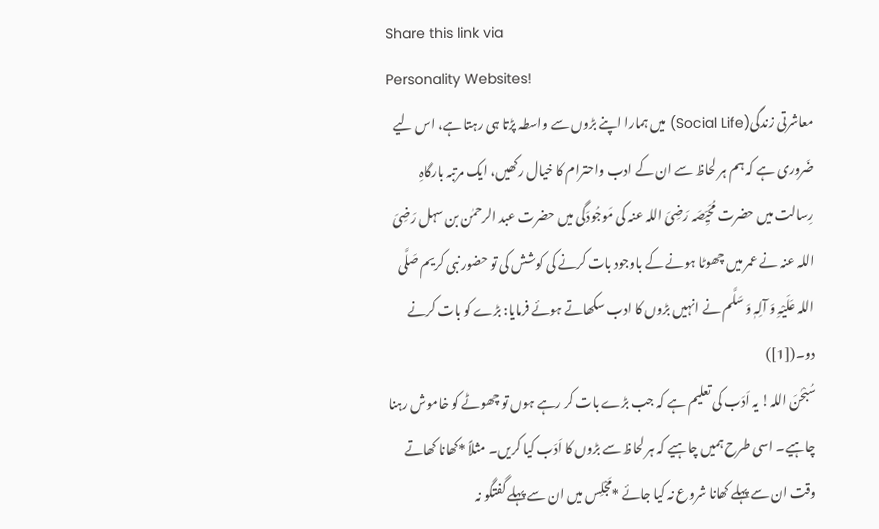Share this link via
Personality Websites!
معاشرتی زندگی(Social Life) میں ہمارا اپنے بڑوں سے واسطہ پڑتا ہی رہتا ہے، اس لیے ضَروری ہے کہ ہم ہر لحاظ سے ان کے ادب واحترام کا خیال رکھیں، ایک مرتبہ بارگاہِ رِسالت میں حضرت مُحَيِّصَہ رَضِیَ اللہ عنہ کی مَوجُودَگی میں حضرت عبد الرحمٰن بن سہل رَضِیَ اللہ عنہ نے عمر میں چھوٹا ہونے کے باوجود بات کرنے کی کوشش کی تو حضور نبی کریم صَلَّی اللہ عَلَیْہِ وَ آلِہٖ وَ سَلَّم نے انہیں بڑوں کا ادب سکھاتے ہوئے فرمایا: بڑے کو بات کرنے دو۔([1])
سُبْحٰنَ اللہ! یہ اَدَب کی تعلیم ہے کہ جب بڑے بات کر رہے ہوں تو چھوٹے کو خاموش رہنا چاہیے۔ اسی طرح ہمیں چاہیے کہ ہر لحاظ سے بڑوں کا اَدَب کیا کریں۔ مثلاً *کھانا کھاتے وقت ان سے پہلے کھانا شروع نہ کیا جائے *مَجْلِس میں ان سے پہلے گفتگو نہ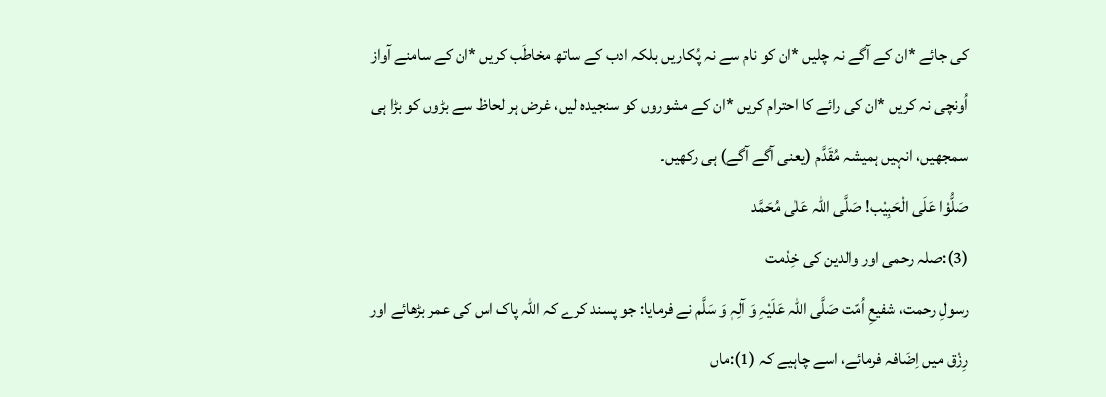کی جائے *ان کے آگے نہ چلیں *ان کو نام سے نہ پُکاریں بلکہ ادب کے ساتھ مخاطَب کریں *ان کے سامنے آواز اُونچی نہ کریں *ان کی رائے کا احترام کریں *ان کے مشوروں کو سنجیدہ لیں، غرض ہر لحاظ سے بڑوں کو بڑا ہی سمجھیں، انہیں ہمیشہ مُقَدَّم (یعنی آگے آگے) ہی رکھیں۔
صَلُّوْا عَلَی الْحَبِیْب! صَلَّی اللہ عَلٰی مُحَمَّد
(3):صلہ رحمی اور والدین کی خِدْمت
رسولِ رحمت، شفیعِ اُمّت صَلَّی اللہ عَلَیْہِ وَ آلِہٖ وَ سَلَّم نے فرمایا: جو پسند کرے کہ اللہ پاک اس کی عمر بڑھائے اور رِزْق میں اِضَافہ فرمائے، اسے چاہیے کہ (1):ماں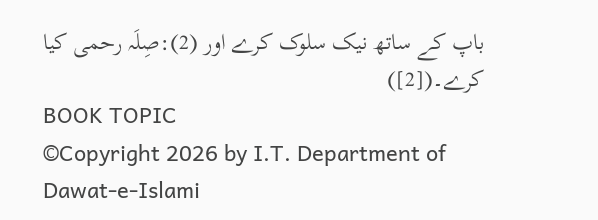باپ کے ساتھ نیک سلوک کرے اور (2):صِلَہ رحمی کیا کرے۔([2])
BOOK TOPIC
©Copyright 2026 by I.T. Department of Dawat-e-Islami